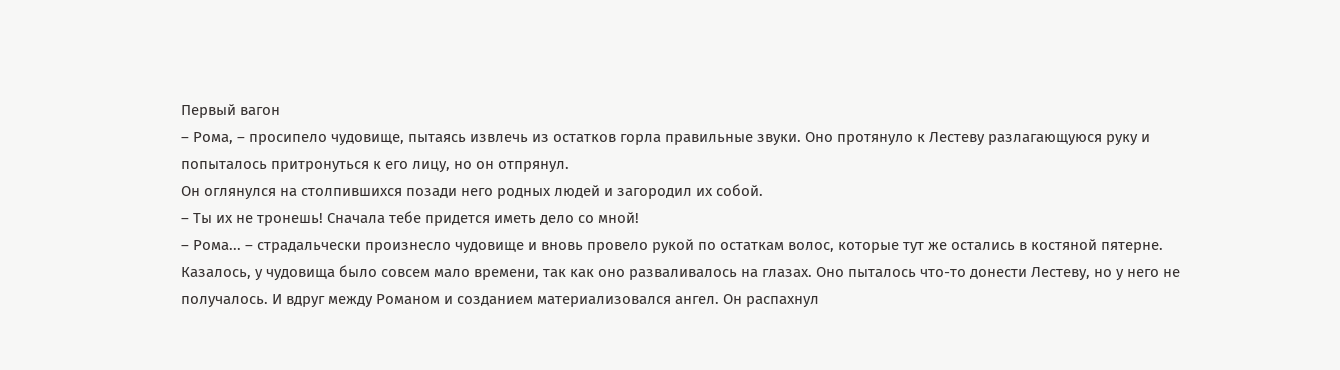Первый вагон
– Рома, – просипело чудовище, пытаясь извлечь из остатков горла правильные звуки. Оно протянуло к Лестеву разлагающуюся руку и попыталось притронуться к его лицу, но он отпрянул.
Он оглянулся на столпившихся позади него родных людей и загородил их собой.
– Ты их не тронешь! Сначала тебе придется иметь дело со мной!
– Рома... – страдальчески произнесло чудовище и вновь провело рукой по остаткам волос, которые тут же остались в костяной пятерне.
Казалось, у чудовища было совсем мало времени, так как оно разваливалось на глазах. Оно пыталось что-то донести Лестеву, но у него не получалось. И вдруг между Романом и созданием материализовался ангел. Он распахнул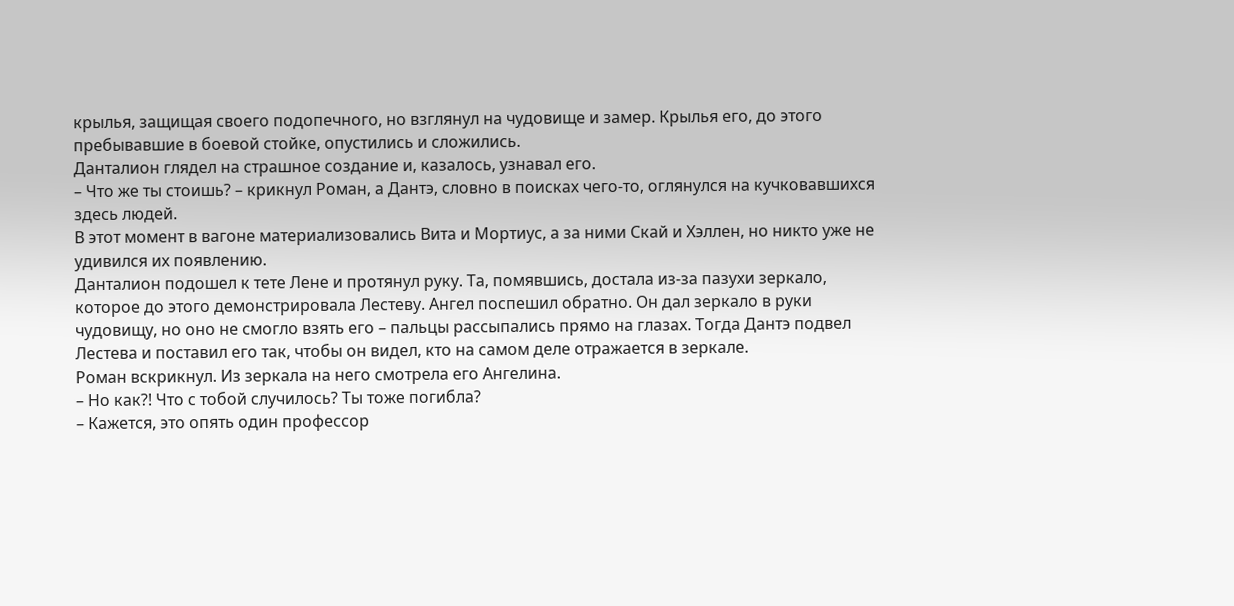крылья, защищая своего подопечного, но взглянул на чудовище и замер. Крылья его, до этого пребывавшие в боевой стойке, опустились и сложились.
Данталион глядел на страшное создание и, казалось, узнавал его.
– Что же ты стоишь? – крикнул Роман, а Дантэ, словно в поисках чего-то, оглянулся на кучковавшихся здесь людей.
В этот момент в вагоне материализовались Вита и Мортиус, а за ними Скай и Хэллен, но никто уже не удивился их появлению.
Данталион подошел к тете Лене и протянул руку. Та, помявшись, достала из-за пазухи зеркало, которое до этого демонстрировала Лестеву. Ангел поспешил обратно. Он дал зеркало в руки чудовищу, но оно не смогло взять его – пальцы рассыпались прямо на глазах. Тогда Дантэ подвел Лестева и поставил его так, чтобы он видел, кто на самом деле отражается в зеркале.
Роман вскрикнул. Из зеркала на него смотрела его Ангелина.
– Но как?! Что с тобой случилось? Ты тоже погибла?
– Кажется, это опять один профессор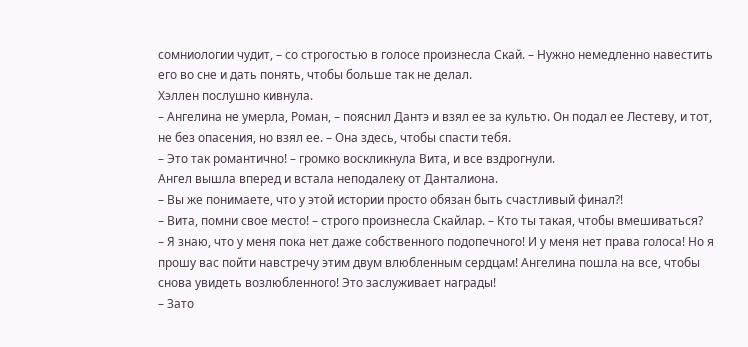сомниологии чудит, – со строгостью в голосе произнесла Скай. – Нужно немедленно навестить его во сне и дать понять, чтобы больше так не делал.
Хэллен послушно кивнула.
– Ангелина не умерла, Роман, – пояснил Дантэ и взял ее за культю. Он подал ее Лестеву, и тот, не без опасения, но взял ее. – Она здесь, чтобы спасти тебя.
– Это так романтично! – громко воскликнула Вита, и все вздрогнули.
Ангел вышла вперед и встала неподалеку от Данталиона.
– Вы же понимаете, что у этой истории просто обязан быть счастливый финал?!
– Вита, помни свое место! – строго произнесла Скайлар. – Кто ты такая, чтобы вмешиваться?
– Я знаю, что у меня пока нет даже собственного подопечного! И у меня нет права голоса! Но я прошу вас пойти навстречу этим двум влюбленным сердцам! Ангелина пошла на все, чтобы снова увидеть возлюбленного! Это заслуживает награды!
– Зато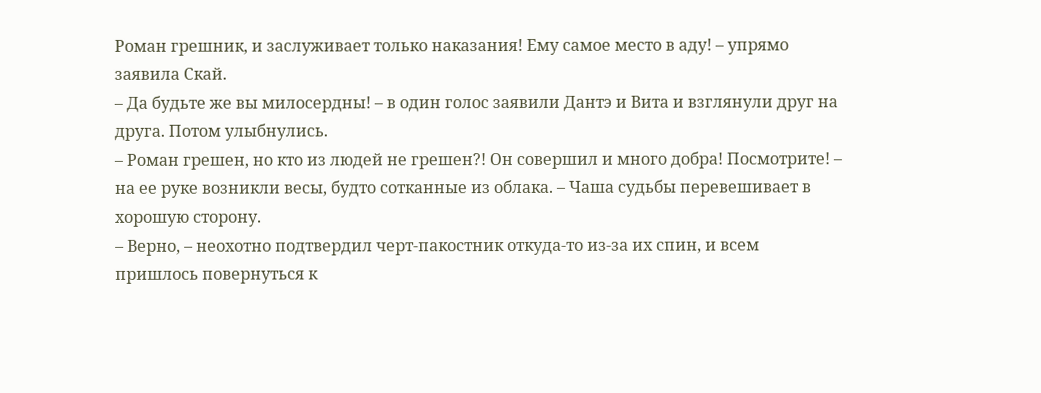Роман грешник, и заслуживает только наказания! Ему самое место в аду! – упрямо заявила Скай.
– Да будьте же вы милосердны! – в один голос заявили Дантэ и Вита и взглянули друг на друга. Потом улыбнулись.
– Роман грешен, но кто из людей не грешен?! Он совершил и много добра! Посмотрите! – на ее руке возникли весы, будто сотканные из облака. – Чаша судьбы перевешивает в хорошую сторону.
– Верно, – неохотно подтвердил черт-пакостник откуда-то из-за их спин, и всем пришлось повернуться к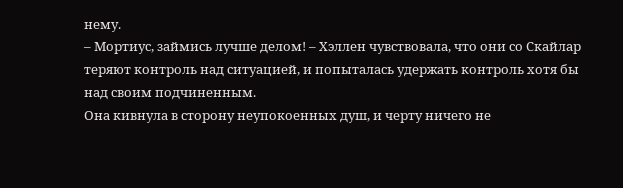нему.
– Мортиус, займись лучше делом! – Хэллен чувствовала, что они со Скайлар теряют контроль над ситуацией, и попыталась удержать контроль хотя бы над своим подчиненным.
Она кивнула в сторону неупокоенных душ, и черту ничего не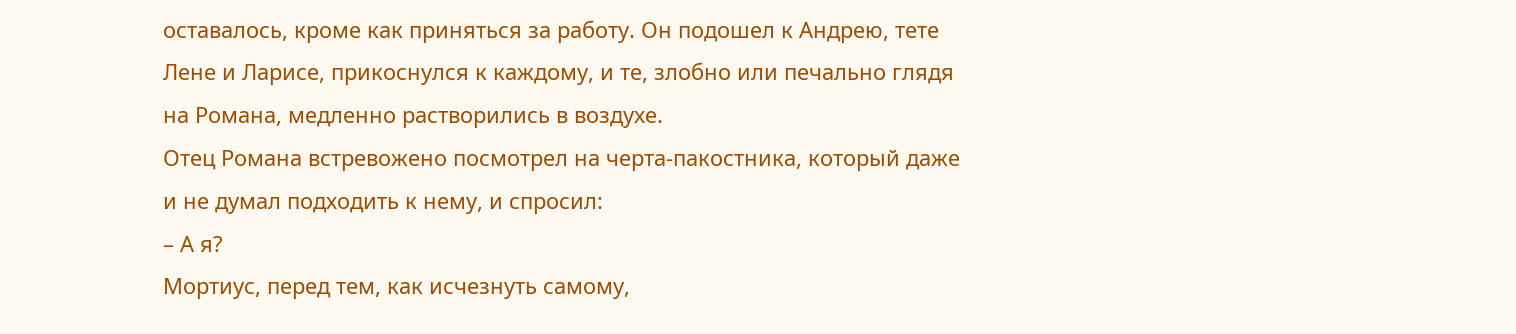оставалось, кроме как приняться за работу. Он подошел к Андрею, тете Лене и Ларисе, прикоснулся к каждому, и те, злобно или печально глядя на Романа, медленно растворились в воздухе.
Отец Романа встревожено посмотрел на черта-пакостника, который даже и не думал подходить к нему, и спросил:
– А я?
Мортиус, перед тем, как исчезнуть самому,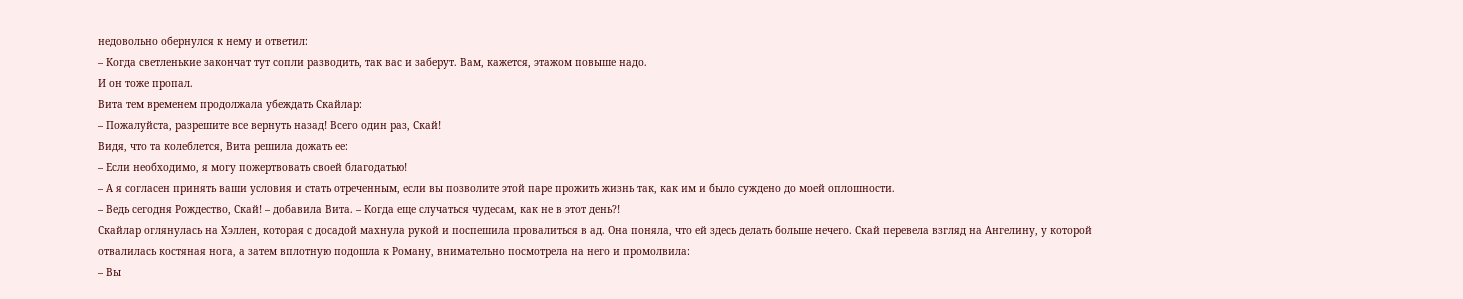недовольно обернулся к нему и ответил:
– Когда светленькие закончат тут сопли разводить, так вас и заберут. Вам, кажется, этажом повыше надо.
И он тоже пропал.
Вита тем временем продолжала убеждать Скайлар:
– Пожалуйста, разрешите все вернуть назад! Всего один раз, Скай!
Видя, что та колеблется, Вита решила дожать ее:
– Если необходимо, я могу пожертвовать своей благодатью!
– А я согласен принять ваши условия и стать отреченным, если вы позволите этой паре прожить жизнь так, как им и было суждено до моей оплошности.
– Ведь сегодня Рождество, Скай! – добавила Вита. – Когда еще случаться чудесам, как не в этот день?!
Скайлар оглянулась на Хэллен, которая с досадой махнула рукой и поспешила провалиться в ад. Она поняла, что ей здесь делать больше нечего. Скай перевела взгляд на Ангелину, у которой отвалилась костяная нога, а затем вплотную подошла к Роману, внимательно посмотрела на него и промолвила:
– Вы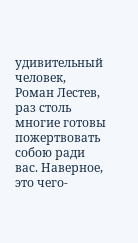удивительный человек, Роман Лестев, раз столь многие готовы пожертвовать собою ради вас. Наверное, это чего-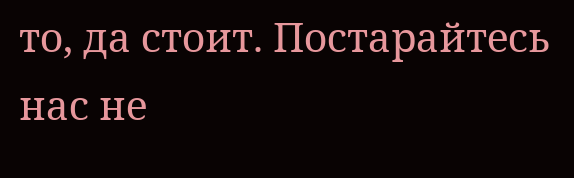то, да стоит. Постарайтесь нас не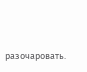разочаровать.